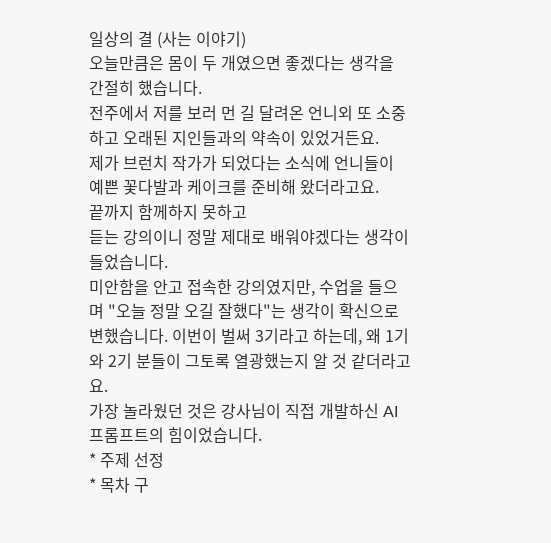일상의 결 (사는 이야기)
오늘만큼은 몸이 두 개였으면 좋겠다는 생각을 간절히 했습니다.
전주에서 저를 보러 먼 길 달려온 언니외 또 소중하고 오래된 지인들과의 약속이 있었거든요.
제가 브런치 작가가 되었다는 소식에 언니들이 예쁜 꽃다발과 케이크를 준비해 왔더라고요.
끝까지 함께하지 못하고
듣는 강의이니 정말 제대로 배워야겠다는 생각이 들었습니다.
미안함을 안고 접속한 강의였지만, 수업을 들으며 "오늘 정말 오길 잘했다"는 생각이 확신으로 변했습니다. 이번이 벌써 3기라고 하는데, 왜 1기와 2기 분들이 그토록 열광했는지 알 것 같더라고요.
가장 놀라웠던 것은 강사님이 직접 개발하신 AI 프롬프트의 힘이었습니다.
* 주제 선정
* 목차 구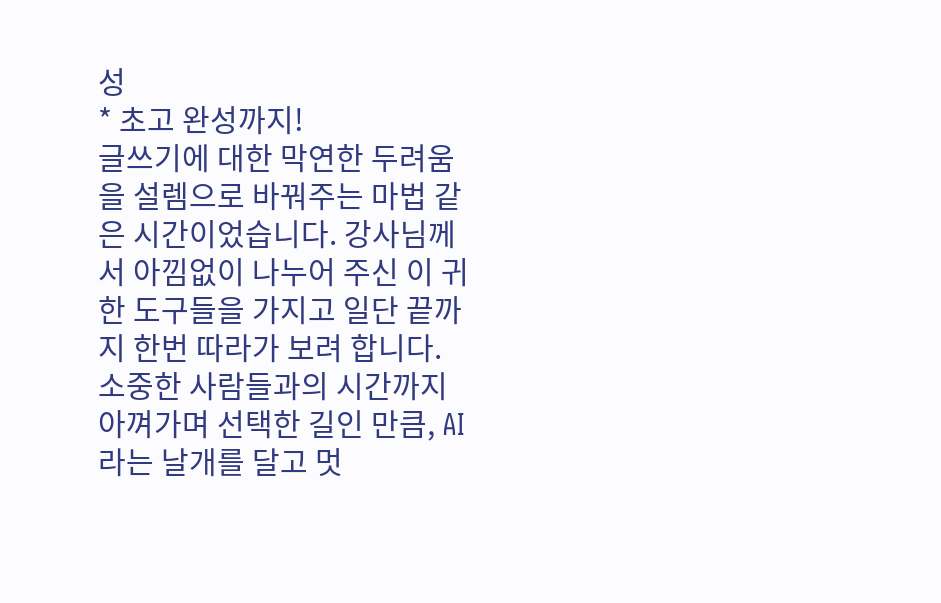성
* 초고 완성까지!
글쓰기에 대한 막연한 두려움을 설렘으로 바꿔주는 마법 같은 시간이었습니다. 강사님께서 아낌없이 나누어 주신 이 귀한 도구들을 가지고 일단 끝까지 한번 따라가 보려 합니다.
소중한 사람들과의 시간까지 아껴가며 선택한 길인 만큼, AI라는 날개를 달고 멋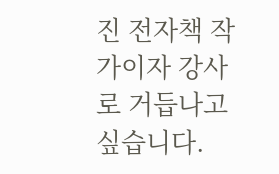진 전자책 작가이자 강사로 거듭나고 싶습니다.